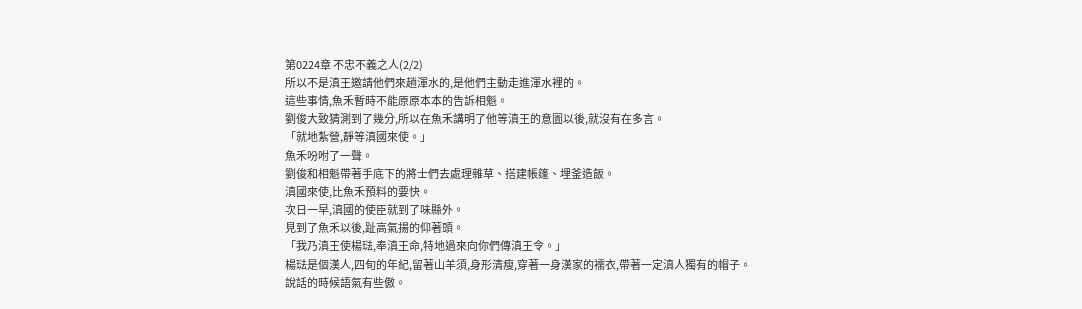第0224章 不忠不義之人(2/2)
所以不是滇王邀請他們來趟渾水的,是他們主動走進渾水裡的。
這些事情,魚禾暫時不能原原本本的告訴相魁。
劉俊大致猜測到了幾分,所以在魚禾講明了他等滇王的意圖以後,就沒有在多言。
「就地紮營,靜等滇國來使。」
魚禾吩咐了一聲。
劉俊和相魁帶著手底下的將士們去處理雜草、搭建帳篷、埋釜造飯。
滇國來使,比魚禾預料的要快。
次日一早,滇國的使臣就到了味縣外。
見到了魚禾以後,趾高氣揚的仰著頭。
「我乃滇王使楊琺,奉滇王命,特地過來向你們傳滇王令。」
楊琺是個漢人,四旬的年紀,留著山羊須,身形清瘦,穿著一身漢家的襦衣,帶著一定滇人獨有的帽子。
說話的時候語氣有些傲。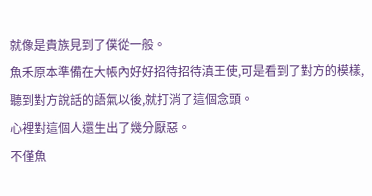就像是貴族見到了僕從一般。
魚禾原本準備在大帳內好好招待招待滇王使,可是看到了對方的模樣,聽到對方說話的語氣以後,就打消了這個念頭。
心裡對這個人還生出了幾分厭惡。
不僅魚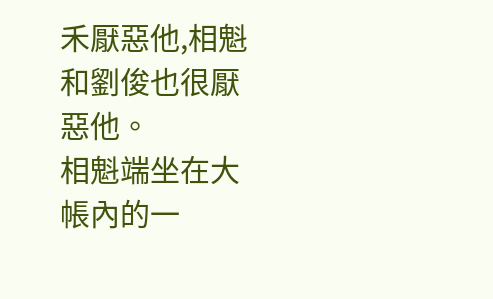禾厭惡他,相魁和劉俊也很厭惡他。
相魁端坐在大帳內的一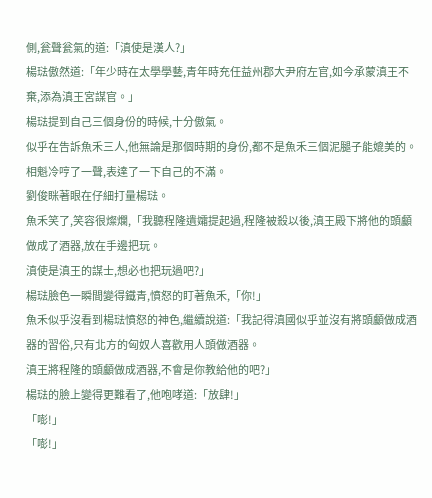側,瓮聲瓮氣的道:「滇使是漢人?」
楊琺傲然道:「年少時在太學學藝,青年時充任益州郡大尹府左官,如今承蒙滇王不棄,添為滇王宮謀官。」
楊琺提到自己三個身份的時候,十分傲氣。
似乎在告訴魚禾三人,他無論是那個時期的身份,都不是魚禾三個泥腿子能媲美的。
相魁冷哼了一聲,表達了一下自己的不滿。
劉俊眯著眼在仔細打量楊琺。
魚禾笑了,笑容很燦爛,「我聽程隆遺孀提起過,程隆被殺以後,滇王殿下將他的頭顱做成了酒器,放在手邊把玩。
滇使是滇王的謀士,想必也把玩過吧?」
楊琺臉色一瞬間變得鐵青,憤怒的盯著魚禾,「你!」
魚禾似乎沒看到楊琺憤怒的神色,繼續說道:「我記得滇國似乎並沒有將頭顱做成酒器的習俗,只有北方的匈奴人喜歡用人頭做酒器。
滇王將程隆的頭顱做成酒器,不會是你教給他的吧?」
楊琺的臉上變得更難看了,他咆哮道:「放肆!」
「嘭!」
「嘭!」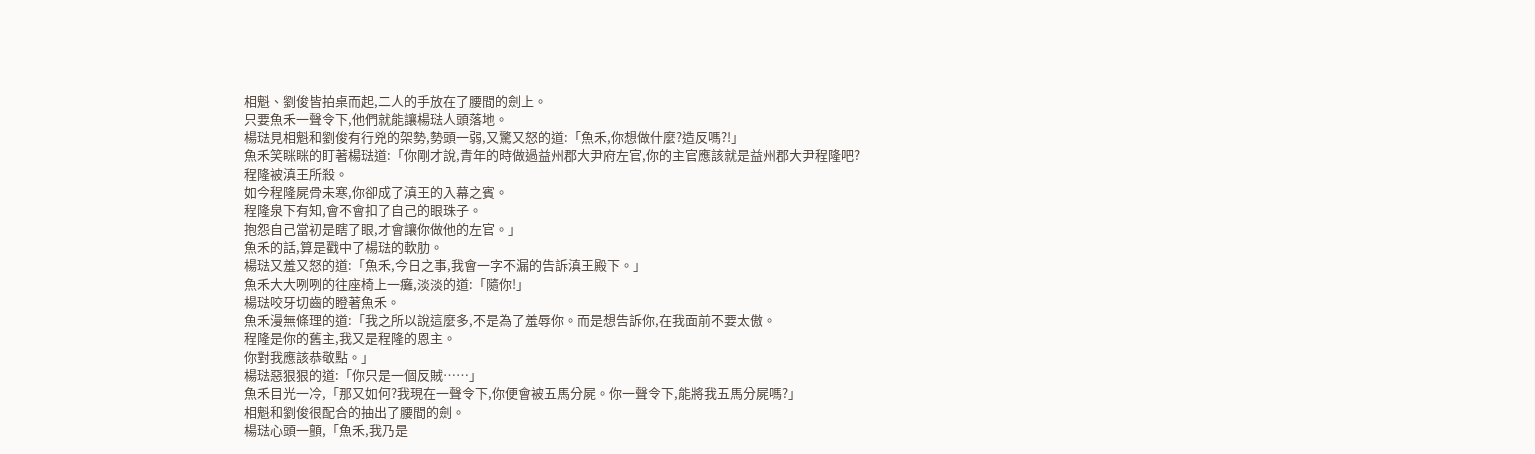相魁、劉俊皆拍桌而起,二人的手放在了腰間的劍上。
只要魚禾一聲令下,他們就能讓楊琺人頭落地。
楊琺見相魁和劉俊有行兇的架勢,勢頭一弱,又驚又怒的道:「魚禾,你想做什麼?造反嗎?!」
魚禾笑眯眯的盯著楊琺道:「你剛才說,青年的時做過益州郡大尹府左官,你的主官應該就是益州郡大尹程隆吧?
程隆被滇王所殺。
如今程隆屍骨未寒,你卻成了滇王的入幕之賓。
程隆泉下有知,會不會扣了自己的眼珠子。
抱怨自己當初是瞎了眼,才會讓你做他的左官。」
魚禾的話,算是戳中了楊琺的軟肋。
楊琺又羞又怒的道:「魚禾,今日之事,我會一字不漏的告訴滇王殿下。」
魚禾大大咧咧的往座椅上一癱,淡淡的道:「隨你!」
楊琺咬牙切齒的瞪著魚禾。
魚禾漫無條理的道:「我之所以說這麼多,不是為了羞辱你。而是想告訴你,在我面前不要太傲。
程隆是你的舊主,我又是程隆的恩主。
你對我應該恭敬點。」
楊琺惡狠狠的道:「你只是一個反賊……」
魚禾目光一冷,「那又如何?我現在一聲令下,你便會被五馬分屍。你一聲令下,能將我五馬分屍嗎?」
相魁和劉俊很配合的抽出了腰間的劍。
楊琺心頭一顫,「魚禾,我乃是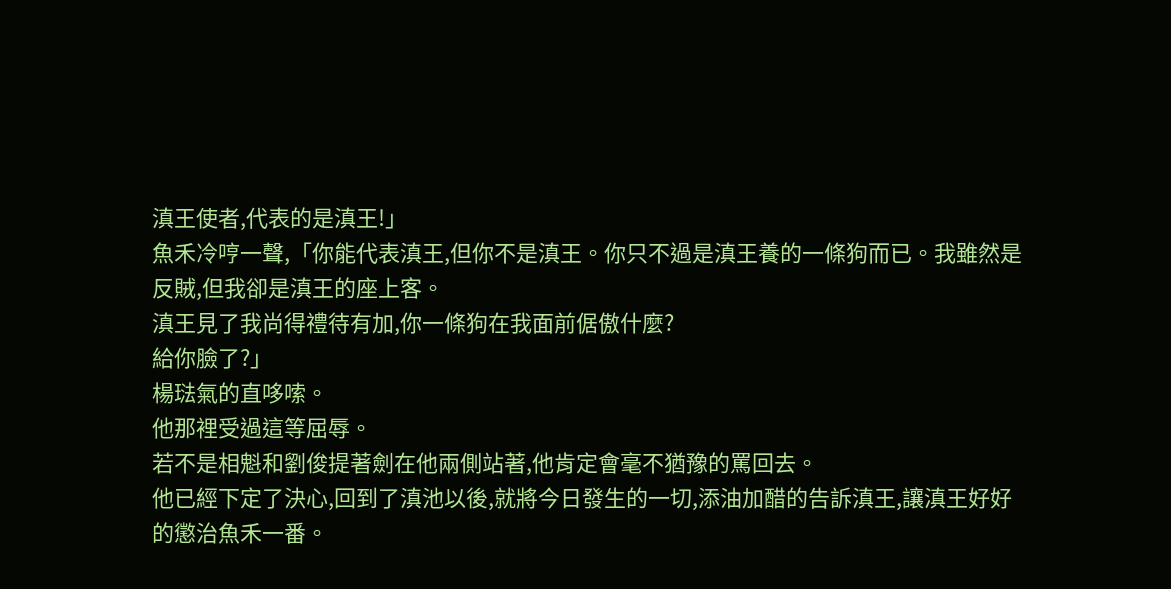滇王使者,代表的是滇王!」
魚禾冷哼一聲,「你能代表滇王,但你不是滇王。你只不過是滇王養的一條狗而已。我雖然是反賊,但我卻是滇王的座上客。
滇王見了我尚得禮待有加,你一條狗在我面前倨傲什麼?
給你臉了?」
楊琺氣的直哆嗦。
他那裡受過這等屈辱。
若不是相魁和劉俊提著劍在他兩側站著,他肯定會毫不猶豫的罵回去。
他已經下定了決心,回到了滇池以後,就將今日發生的一切,添油加醋的告訴滇王,讓滇王好好的懲治魚禾一番。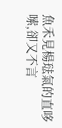魚禾見楊琺氣的直哆嗦,卻又不言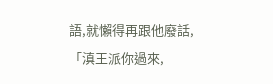語,就懶得再跟他廢話,「滇王派你過來,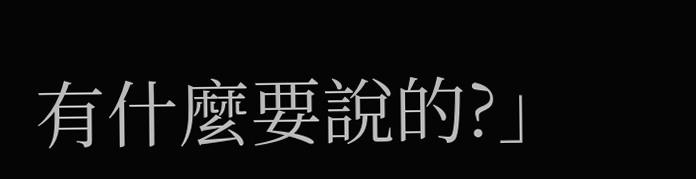有什麼要說的?」